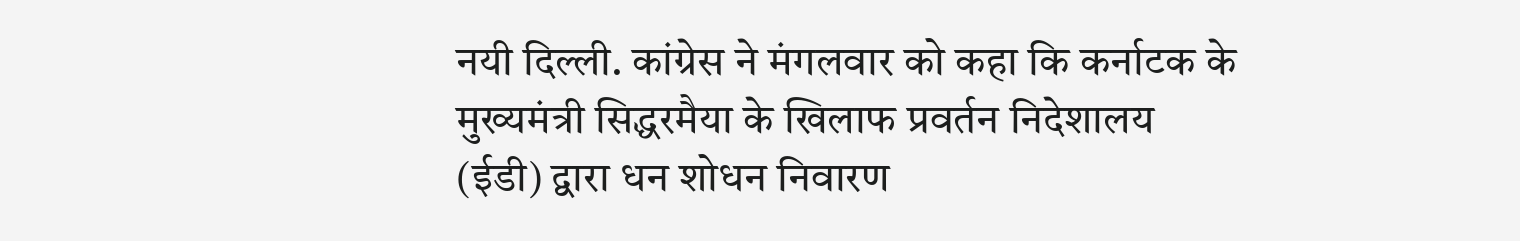नयी दिल्ली. कांग्रेस ने मंगलवार को कहा कि कर्नाटक के मुख्यमंत्री सिद्धरमैया के खिलाफ प्रवर्तन निदेशालय (ईडी) द्वारा धन शोधन निवारण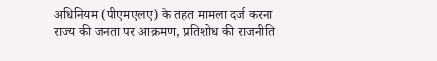अधिनियम (पीएमएलए) के तहत मामला दर्ज करना राज्य की जनता पर आक्रमण, प्रतिशोध की राजनीति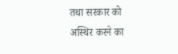तथा सरकार को अस्थिर करने का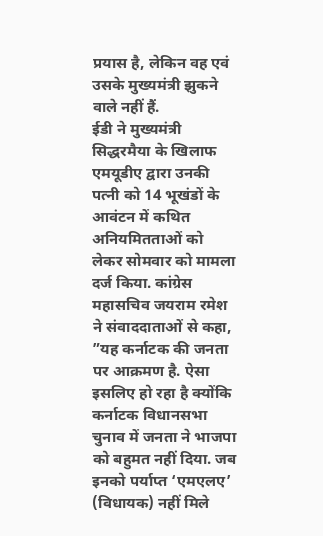प्रयास है, लेकिन वह एवं उसके मुख्यमंत्री झुकने वाले नहीं हैं.
ईडी ने मुख्यमंत्री सिद्धरमैया के खिलाफ एमयूडीए द्वारा उनकी पत्नी को 14 भूखंडों के आवंटन में कथित अनियमितताओं को लेकर सोमवार को मामला दर्ज किया. कांग्रेस महासचिव जयराम रमेश ने संवाददाताओं से कहा, ”यह कर्नाटक की जनता पर आक्रमण है. ऐसा इसलिए हो रहा है क्योंकि कर्नाटक विधानसभा चुनाव में जनता ने भाजपा को बहुमत नहीं दिया. जब इनको पर्याप्त ‘एमएलए’ (विधायक) नहीं मिले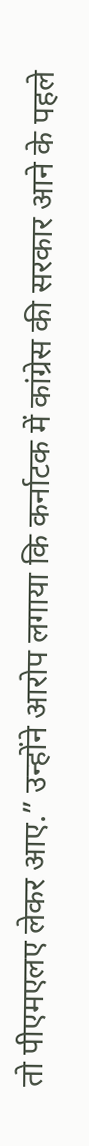तो पीएमएलए लेकर आए.” उन्होंने आरोप लगाया कि कर्नाटक में कांग्रेस की सरकार आने के पहले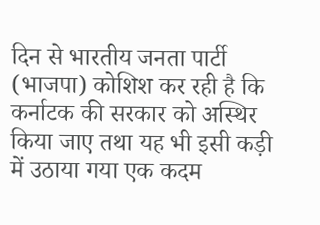दिन से भारतीय जनता पार्टी (भाजपा) कोशिश कर रही है कि कर्नाटक की सरकार को अस्थिर किया जाए तथा यह भी इसी कड़ी में उठाया गया एक कदम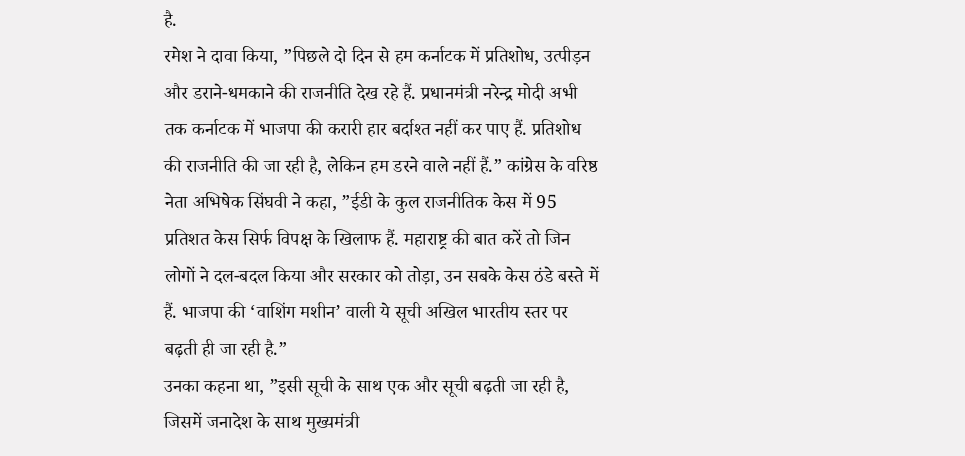है.
रमेश ने दावा किया, ”पिछले दो दिन से हम कर्नाटक में प्रतिशोध, उत्पीड़न और डराने-धमकाने की राजनीति देख रहे हैं. प्रधानमंत्री नरेन्द्र मोदी अभी तक कर्नाटक में भाजपा की करारी हार बर्दाश्त नहीं कर पाए हैं. प्रतिशोध की राजनीति की जा रही है, लेकिन हम डरने वाले नहीं हैं.” कांग्रेस के वरिष्ठ नेता अभिषेक सिंघवी ने कहा, ”ईडी के कुल राजनीतिक केस में 95 प्रतिशत केस सिर्फ विपक्ष के खिलाफ हैं. महाराष्ट्र की बात करें तो जिन लोगों ने दल-बदल किया और सरकार को तोड़ा, उन सबके केस ठंडे बस्ते में हैं. भाजपा की ‘वाशिंग मशीन’ वाली ये सूची अखिल भारतीय स्तर पर बढ़ती ही जा रही है.”
उनका कहना था, ”इसी सूची के साथ एक और सूची बढ़ती जा रही है, जिसमें जनादेश के साथ मुख्यमंत्री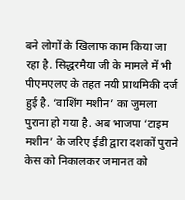बने लोगों के खिलाफ काम किया जा रहा है. सिद्धरमैया जी के मामले में भी पीएमएलए के तहत नयी प्राथमिकी दर्ज हुई है. ‘वाशिंग मशीन’ का जुमला पुराना हो गया है. अब भाजपा ‘टाइम मशीन’ के जरिए ईडी द्वारा दशकों पुराने केस को निकालकर जमानत को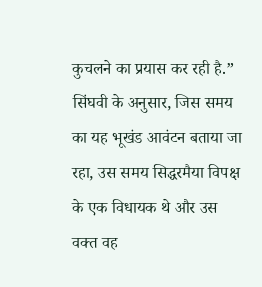कुचलने का प्रयास कर रही है.” सिंघवी के अनुसार, जिस समय का यह भूखंड आवंटन बताया जा रहा, उस समय सिद्धरमैया विपक्ष के एक विधायक थे और उस वक्त वह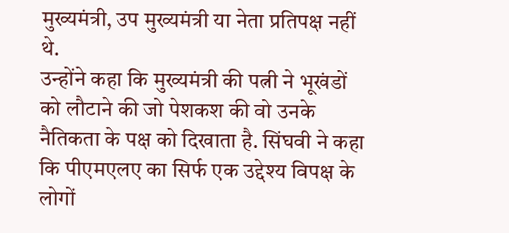मुख्यमंत्री, उप मुख्यमंत्री या नेता प्रतिपक्ष नहीं थे.
उन्होंने कहा कि मुख्यमंत्री की पत्नी ने भूखंडों को लौटाने की जो पेशकश की वो उनके नैतिकता के पक्ष को दिखाता है. सिंघवी ने कहा कि पीएमएलए का सिर्फ एक उद्देश्य विपक्ष के लोगों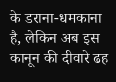के डराना-धमकाना है, लेकिन अब इस कानून की दीवारे ढह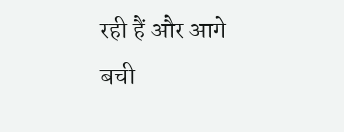रही हैं और आगे बची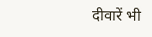दीवारें भी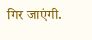गिर जाएंगी.